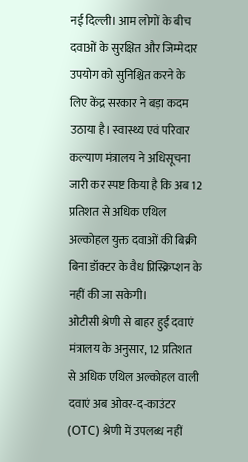नई दिल्ली। आम लोगों के बीच दवाओं के सुरक्षित और जिम्मेदार उपयोग को सुनिश्चित करने के लिए केंद्र सरकार ने बड़ा कदम उठाया है। स्वास्थ्य एवं परिवार कल्याण मंत्रालय ने अधिसूचना जारी कर स्पष्ट किया है कि अब 12 प्रतिशत से अधिक एथिल अल्कोहल युक्त दवाओं की बिक्री बिना डॉक्टर के वैध प्रिस्क्रिप्शन के नहीं की जा सकेगी।
ओटीसी श्रेणी से बाहर हुईं दवाएं
मंत्रालय के अनुसार, 12 प्रतिशत से अधिक एथिल अल्कोहल वाली दवाएं अब ओवर-द-काउंटर (OTC) श्रेणी में उपलब्ध नहीं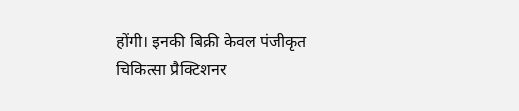होंगी। इनकी बिक्री केवल पंजीकृत चिकित्सा प्रैक्टिशनर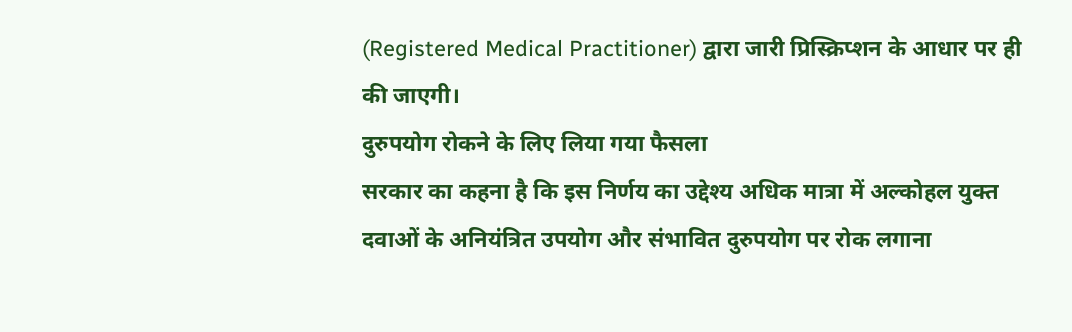(Registered Medical Practitioner) द्वारा जारी प्रिस्क्रिप्शन के आधार पर ही की जाएगी।
दुरुपयोग रोकने के लिए लिया गया फैसला
सरकार का कहना है कि इस निर्णय का उद्देश्य अधिक मात्रा में अल्कोहल युक्त दवाओं के अनियंत्रित उपयोग और संभावित दुरुपयोग पर रोक लगाना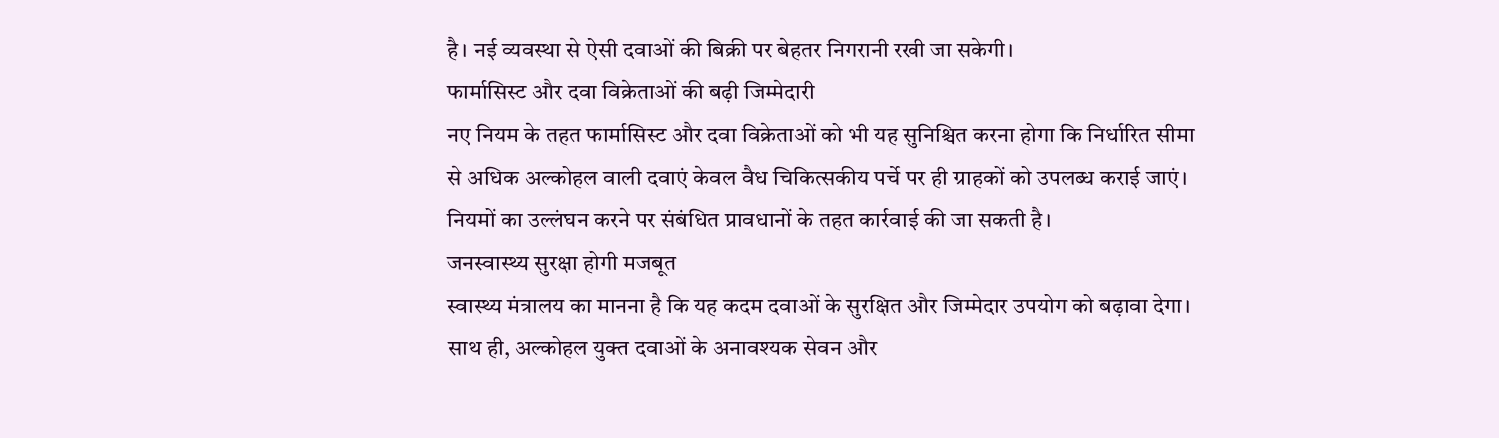है। नई व्यवस्था से ऐसी दवाओं की बिक्री पर बेहतर निगरानी रखी जा सकेगी।
फार्मासिस्ट और दवा विक्रेताओं की बढ़ी जिम्मेदारी
नए नियम के तहत फार्मासिस्ट और दवा विक्रेताओं को भी यह सुनिश्चित करना होगा कि निर्धारित सीमा से अधिक अल्कोहल वाली दवाएं केवल वैध चिकित्सकीय पर्चे पर ही ग्राहकों को उपलब्ध कराई जाएं। नियमों का उल्लंघन करने पर संबंधित प्रावधानों के तहत कार्रवाई की जा सकती है।
जनस्वास्थ्य सुरक्षा होगी मजबूत
स्वास्थ्य मंत्रालय का मानना है कि यह कदम दवाओं के सुरक्षित और जिम्मेदार उपयोग को बढ़ावा देगा। साथ ही, अल्कोहल युक्त दवाओं के अनावश्यक सेवन और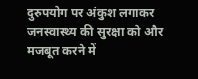दुरुपयोग पर अंकुश लगाकर जनस्वास्थ्य की सुरक्षा को और मजबूत करने में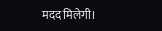मदद मिलेगी।